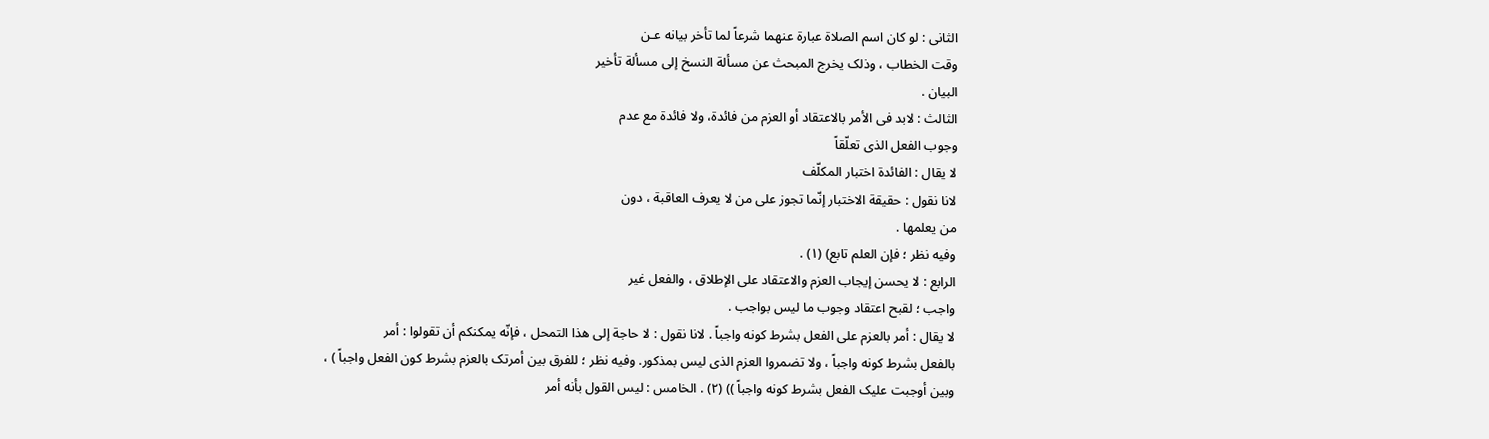الثانی : لو کان اسم الصلاة عبارة عنهما شرعاً لما تأخر بیانه عـن
وقت الخطاب ، وذلک یخرج المبحث عن مسألة النسخ إلى مسألة تأخیر
البیان .
الثالث : لابد فی الأمر بالاعتقاد أو العزم من فائدة، ولا فائدة مع عدم
وجوب الفعل الذی تعلّقاً
لا یقال : الفائدة اختبار المکلّف
لانا نقول : حقیقة الاختبار إنّما تجوز على من لا یعرف العاقبة ، دون
من یعلمها .
وفیه نظر ؛ فإن العلم تابع) (١) .
الرابع : لا یحسن إیجاب العزم والاعتقاد على الإطلاق ، والفعل غیر
واجب ؛ لقبح اعتقاد وجوب ما لیس بواجب .
لا یقال : أمر بالعزم على الفعل بشرط کونه واجباً . لانا نقول : لا حاجة إلى هذا التمحل ، فإنّه یمکنکم أن تقولوا : أمر
بالفعل بشرط کونه واجباً ، ولا تضمروا العزم الذی لیس بمذکور. وفیه نظر ؛ للفرق بین أمرتک بالعزم بشرط کون الفعل واجباً ) ،
وبین أوجبت علیک الفعل بشرط کونه واجباً )) (۲) . الخامس : لیس القول بأنه أمر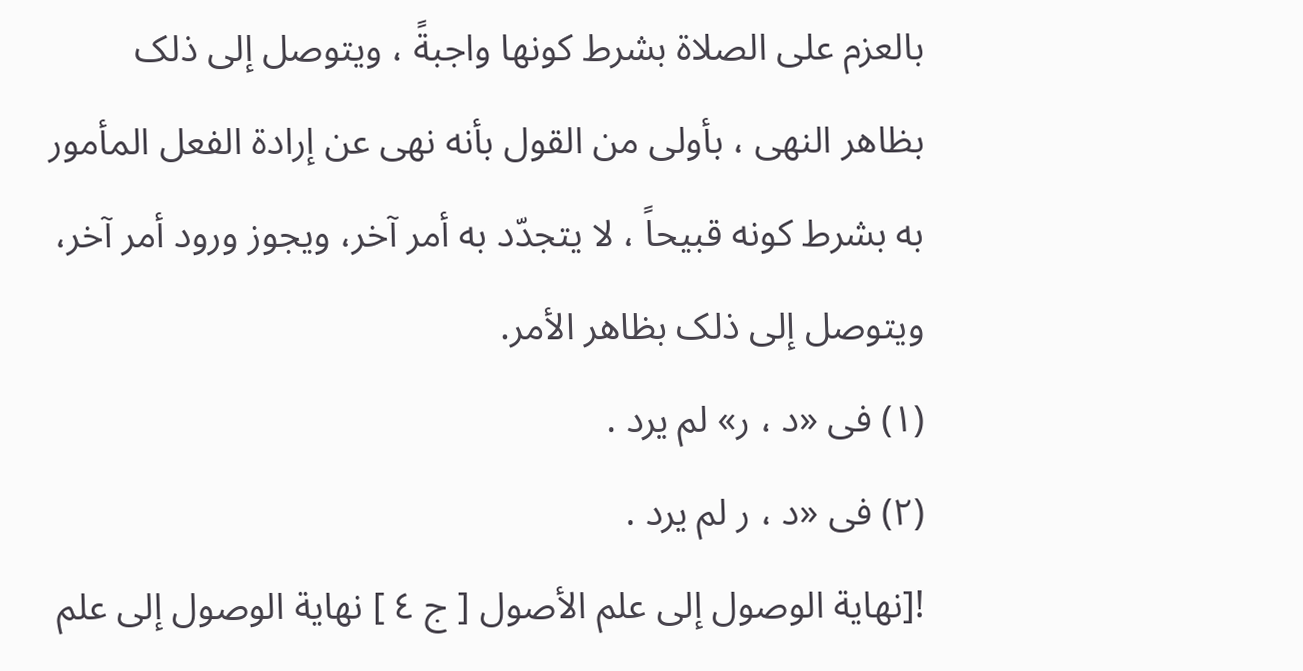بالعزم على الصلاة بشرط کونها واجبةً ، ویتوصل إلى ذلک بظاهر النهى ، بأولى من القول بأنه نهى عن إرادة الفعل المأمور به بشرط کونه قبیحاً ، لا یتجدّد به أمر آخر، ویجوز ورود أمر آخر، ویتوصل إلى ذلک بظاهر الأمر.
(١) فی «د ، ر» لم یرد .
(۲) فی «د ، ر لم یرد .
![نهاية الوصول إلى علم الأصول [ ج ٤ ] نهاية الوصول إلى علم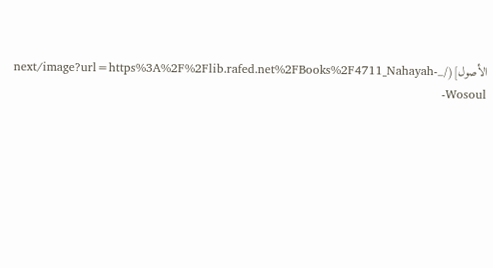الأصول](/_next/image?url=https%3A%2F%2Flib.rafed.net%2FBooks%2F4711_Nahayah-Wosoul-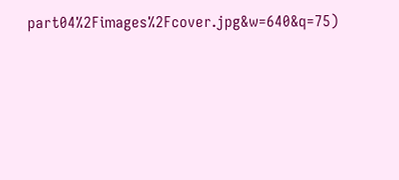part04%2Fimages%2Fcover.jpg&w=640&q=75)